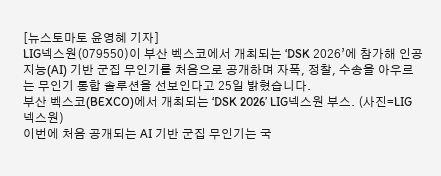[뉴스토마토 윤영혜 기자]
LIG넥스원(079550)이 부산 벡스코에서 개최되는 ‘DSK 2026’에 참가해 인공지능(AI) 기반 군집 무인기를 처음으로 공개하며 자폭, 정찰, 수송을 아우르는 무인기 통합 솔루션을 선보인다고 25일 밝혔습니다.
부산 벡스코(BEXCO)에서 개최되는 ‘DSK 2026’ LIG넥스원 부스. (사진=LIG넥스원)
이번에 처음 공개되는 AI 기반 군집 무인기는 국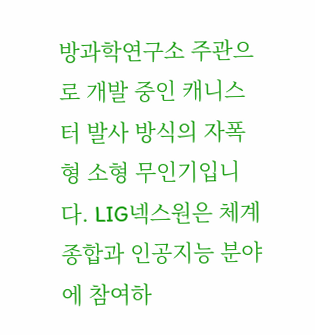방과학연구소 주관으로 개발 중인 캐니스터 발사 방식의 자폭형 소형 무인기입니다. LIG넥스원은 체계 종합과 인공지능 분야에 참여하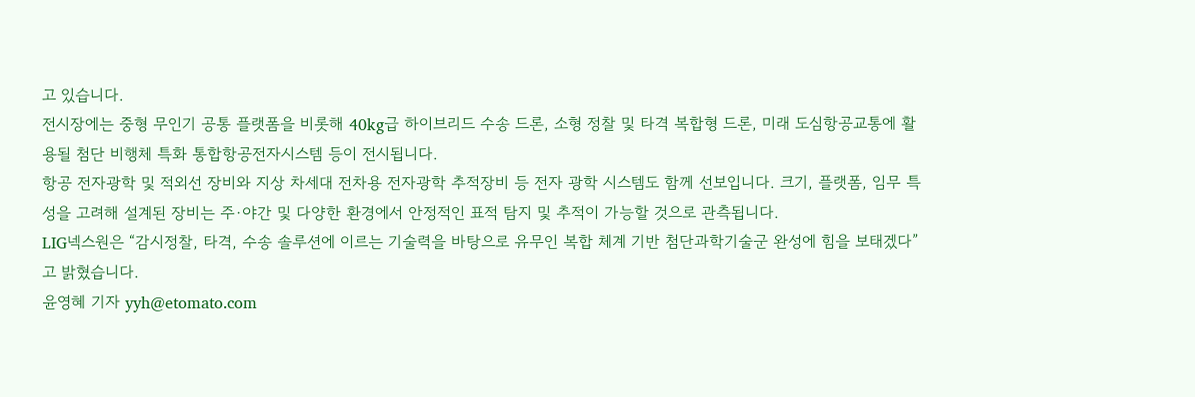고 있습니다.
전시장에는 중형 무인기 공통 플랫폼을 비롯해 40kg급 하이브리드 수송 드론, 소형 정찰 및 타격 복합형 드론, 미래 도심항공교통에 활용될 첨단 비행체 특화 통합항공전자시스템 등이 전시됩니다.
항공 전자광학 및 적외선 장비와 지상 차세대 전차용 전자광학 추적장비 등 전자 광학 시스템도 함께 선보입니다. 크기, 플랫폼, 임무 특성을 고려해 설계된 장비는 주·야간 및 다양한 환경에서 안정적인 표적 탐지 및 추적이 가능할 것으로 관측됩니다.
LIG넥스원은 “감시정찰, 타격, 수송 솔루션에 이르는 기술력을 바탕으로 유무인 복합 체계 기반 첨단과학기술군 완성에 힘을 보태겠다”고 밝혔습니다.
윤영혜 기자 yyh@etomato.com